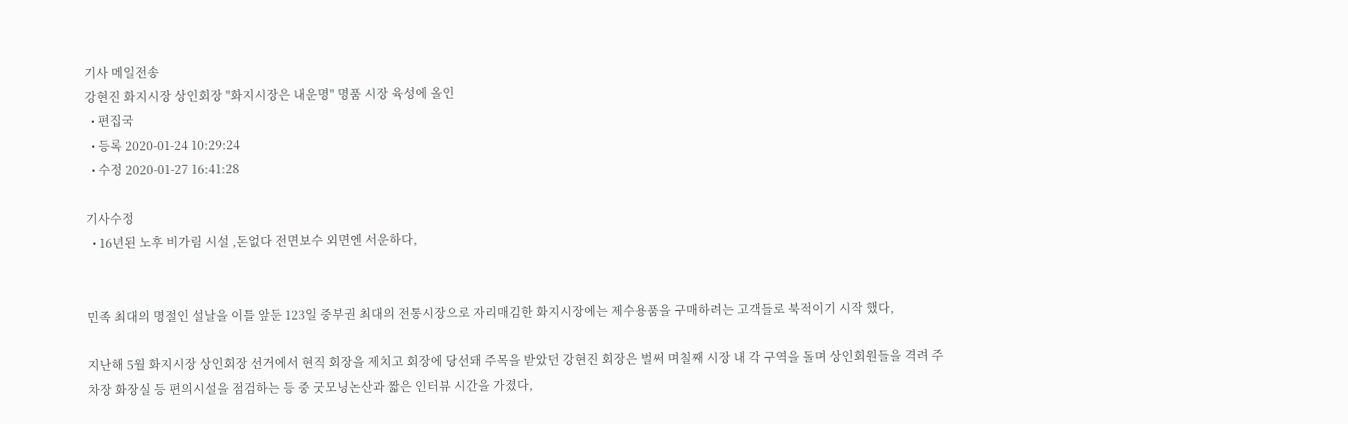기사 메일전송
강현진 화지시장 상인회장 "화지시장은 내운명" 명품 시장 육성에 올인
  • 편집국
  • 등록 2020-01-24 10:29:24
  • 수정 2020-01-27 16:41:28

기사수정
  • 16년된 노후 비가림 시설 ,돈없다 전면보수 외면엔 서운하다,


민족 최대의 명절인 설날을 이틀 앞둔 123일 중부권 최대의 전통시장으로 자리매김한 화지시장에는 제수용품을 구매하려는 고객들로 북적이기 시작 했다,

지난해 5월 화지시장 상인회장 선거에서 현직 회장을 제치고 회장에 당선돼 주목을 받았던 강현진 회장은 벌써 며칠째 시장 내 각 구역을 돌며 상인회원들을 격려 주차장 화장실 등 편의시설을 점검하는 등 중 굿모닝논산과 짧은 인터뷰 시간을 가졌다,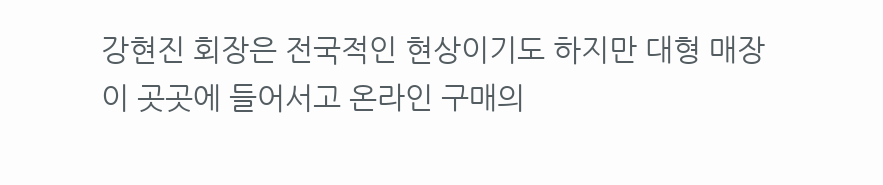강현진 회장은 전국적인 현상이기도 하지만 대형 매장이 곳곳에 들어서고 온라인 구매의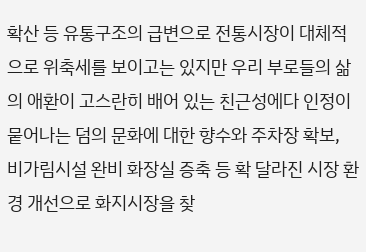확산 등 유통구조의 급변으로 전통시장이 대체적으로 위축세를 보이고는 있지만 우리 부로들의 삶의 애환이 고스란히 배어 있는 친근성에다 인정이 뭍어나는 덤의 문화에 대한 향수와 주차장 확보, 비가림시설 완비 화장실 증축 등 확 달라진 시장 환경 개선으로 화지시장을 찾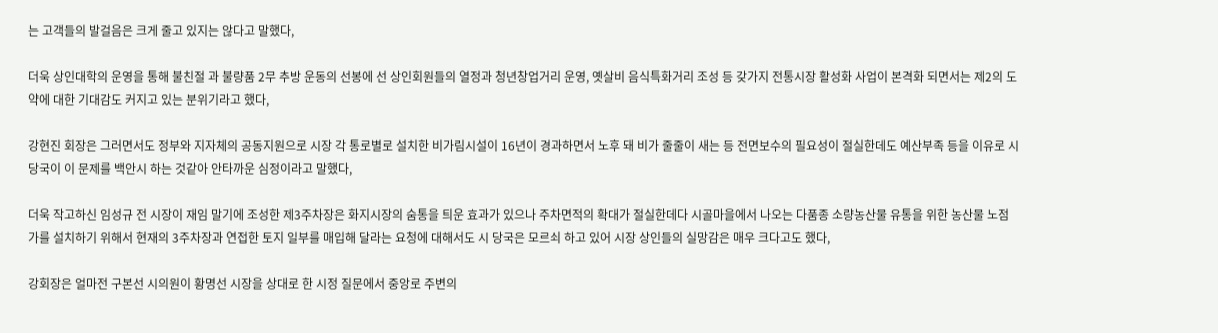는 고객들의 발걸음은 크게 줄고 있지는 않다고 말했다,

더욱 상인대학의 운영을 통해 불친절 과 불량품 2무 추방 운동의 선봉에 선 상인회원들의 열정과 청년창업거리 운영, 옛살비 음식특화거리 조성 등 갖가지 전통시장 활성화 사업이 본격화 되면서는 제2의 도약에 대한 기대감도 커지고 있는 분위기라고 했다,

강현진 회장은 그러면서도 정부와 지자체의 공동지원으로 시장 각 통로별로 설치한 비가림시설이 16년이 경과하면서 노후 돼 비가 줄줄이 새는 등 전면보수의 필요성이 절실한데도 예산부족 등을 이유로 시 당국이 이 문제를 백안시 하는 것같아 안타까운 심정이라고 말했다,

더욱 작고하신 임성규 전 시장이 재임 말기에 조성한 제3주차장은 화지시장의 숨통을 틔운 효과가 있으나 주차면적의 확대가 절실한데다 시골마을에서 나오는 다품종 소량농산물 유통을 위한 농산물 노점가를 설치하기 위해서 현재의 3주차장과 연접한 토지 일부를 매입해 달라는 요청에 대해서도 시 당국은 모르쇠 하고 있어 시장 상인들의 실망감은 매우 크다고도 했다,

강회장은 얼마전 구본선 시의원이 황명선 시장을 상대로 한 시정 질문에서 중앙로 주변의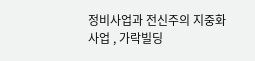정비사업과 전신주의 지중화사업 , 가락빌딩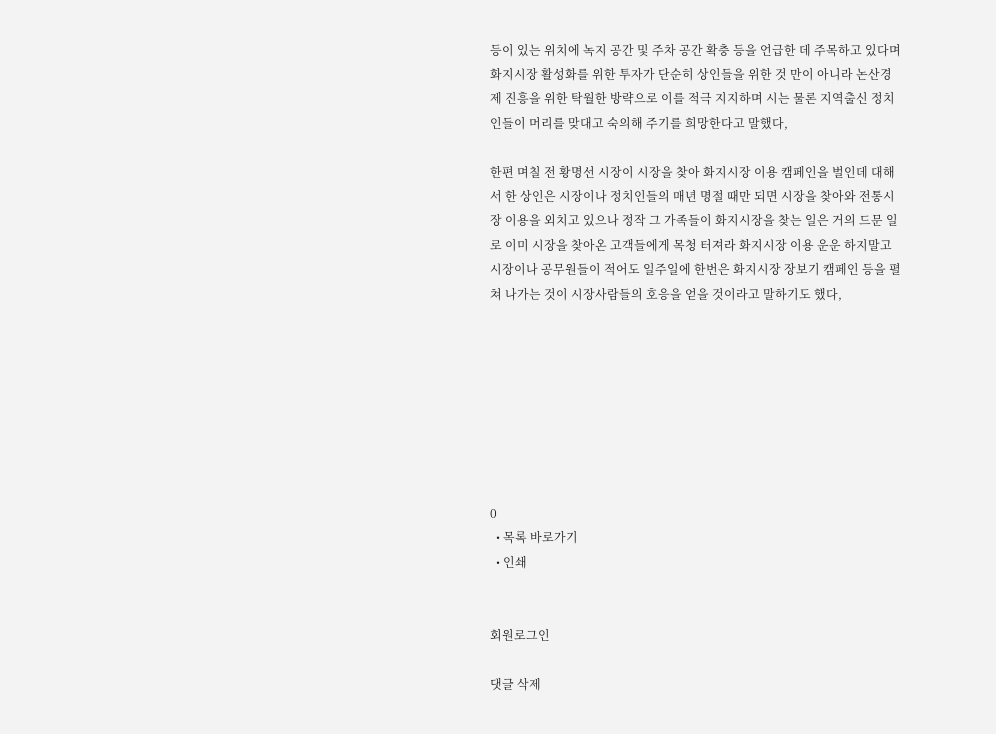등이 있는 위치에 녹지 공간 및 주차 공간 확충 등을 언급한 데 주목하고 있다며 화지시장 활성화를 위한 투자가 단순히 상인들을 위한 것 만이 아니라 논산경제 진흥을 위한 탁월한 방략으로 이를 적극 지지하며 시는 물론 지역출신 정치인들이 머리를 맞대고 숙의해 주기를 희망한다고 말했다,

한편 며칠 전 황명선 시장이 시장을 찾아 화지시장 이용 캠페인을 벌인데 대해서 한 상인은 시장이나 정치인들의 매년 명절 때만 되면 시장을 찾아와 전통시장 이용을 외치고 있으나 정작 그 가족들이 화지시장을 찾는 일은 거의 드문 일로 이미 시장을 찾아온 고객들에게 목청 터져라 화지시장 이용 운운 하지말고 시장이나 공무원들이 적어도 일주일에 한번은 화지시장 장보기 캠페인 등을 펼쳐 나가는 것이 시장사람들의 호응을 얻을 것이라고 말하기도 했다,








0
  • 목록 바로가기
  • 인쇄


회원로그인

댓글 삭제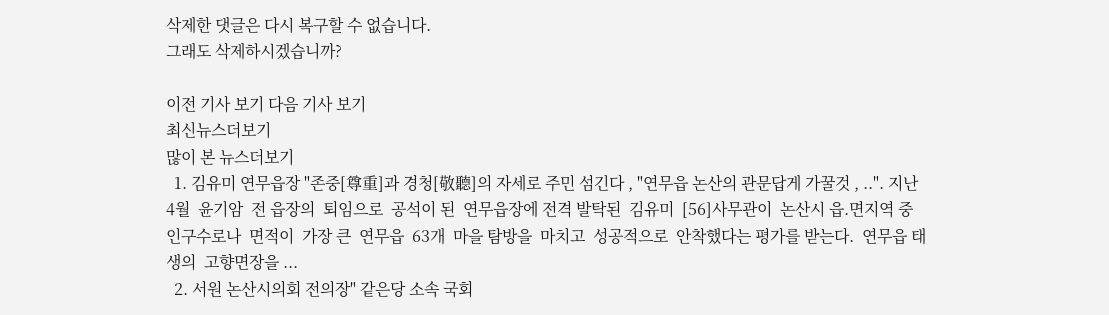삭제한 댓글은 다시 복구할 수 없습니다.
그래도 삭제하시겠습니까?

이전 기사 보기 다음 기사 보기
최신뉴스더보기
많이 본 뉴스더보기
  1. 김유미 연무읍장 "존중[尊重]과 경청[敬聽]의 자세로 주민 섬긴다 , "연무읍 논산의 관문답게 가꿀것 , ..". 지난  4월  윤기암  전 읍장의  퇴임으로  공석이 된  연무읍장에 전격 발탁된  김유미  [56]사무관이  논산시 읍.면지역 중  인구수로나  면적이  가장 큰  연무읍  63개  마을 탐방을  마치고  성공적으로  안착했다는 평가를 받는다.  연무읍 태생의  고향면장을 ...
  2. 서원 논산시의회 전의장" 같은당 소속 국회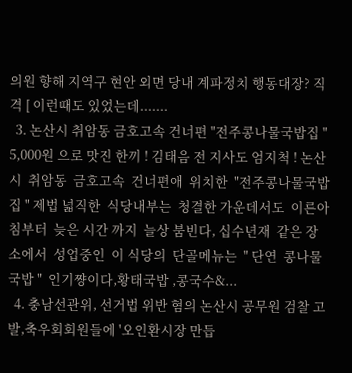의원 향해 지역구 현안 외면 당내 계파정치 행동대장? 직격 [ 이런때도 있었는데.......
  3. 논산시 취암동 금호고속 건너편 "전주콩나물국밥집 " 5,000원 으로 맛진 한끼 ! 김태음 전 지사도 엄지척 ! 논산시  취암동  금호고속  건너편애  위치한  "전주콩나물국밥집 " 제법 넓직한  식당내부는  청결한 가운데서도  이른아침부터  늦은 시간 까지  늘상 붐빈다, 십수년재  같은 장소에서  성업중인  이 식당의  단골메뉴는  " 단연  콩나물국밥 "  인기쨩이다,황태국밥 ,콩국수&...
  4. 충남선관위, 선거법 위반 혐의 논산시 공무원 검찰 고발,축우회회원들에 '오인환시장 만듭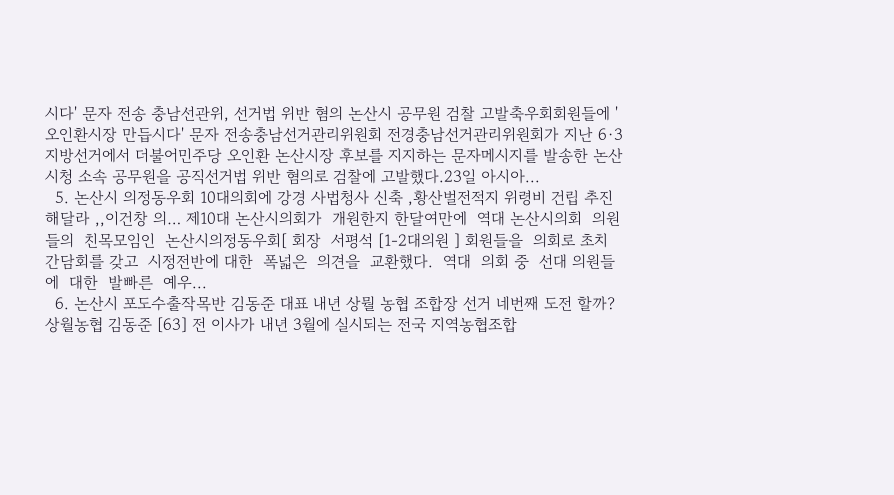시다' 문자 전송 충남선관위, 선거법 위반 혐의 논산시 공무원 검찰 고발축우회회원들에 '오인환시장 만듭시다' 문자 전송충남선거관리위원회 전경충남선거관리위원회가 지난 6·3 지방선거에서 더불어민주당 오인환 논산시장 후보를 지지하는 문자메시지를 발송한 논산시청 소속 공무원을 공직선거법 위반 혐의로 검찰에 고발했다.23일 아시아...
  5. 논산시 의정동우회 10대의회에 강경 사법청사 신축 ,황산벌전적지 위령비 건립 추진해달라 ,,이건창 의… 제10대 논산시의회가  개원한지 한달여만에  역대 논산시의회  의원들의  친목모임인  논산시의정동우회[ 회장  서평석 [1-2대의원 ] 회원들을  의회로 초치  간담회를 갖고  시정전반에 대한  폭넓은  의견을  교환했다.  역대  의회 중  선대 의원들에  대한  발빠른  예우...
  6. 논산시 포도수출작목반 김동준 대표 내년 상뭘 농협 조합장 선거 네번째 도전 할까? 상월농협 김동준 [63] 전 이사가 내년 3월에 실시되는 전국 지역농협조합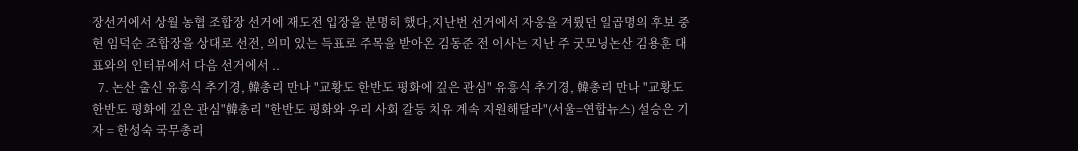장선거에서 상월 농협 조합장 선거에 재도전 입장을 분명히 했다,지난번 선거에서 자웅을 겨뤘던 일곱명의 후보 중 현 임덕순 조합장을 상대로 선전, 의미 있는 득표로 주목을 받아온 김동준 전 이사는 지난 주 굿모닝논산 김용훈 대표와의 인터뷰에서 다음 선거에서 ..
  7. 논산 출신 유흥식 추기경, 韓총리 만나 "교황도 한반도 평화에 깊은 관심" 유흥식 추기경, 韓총리 만나 "교황도 한반도 평화에 깊은 관심"韓총리 "한반도 평화와 우리 사회 갈등 치유 계속 지원해달라"(서울=연합뉴스) 설승은 기자 = 한성숙 국무총리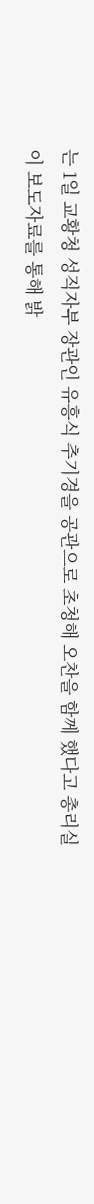는 1일 교황청 성직자부 장관인 유흥식 추기경을 공관으로 초청해 오찬을 함께 했다고 총리실이 보도자료를 통해 밝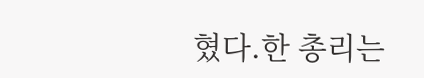혔다.한 총리는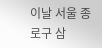이날 서울 종로구 삼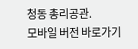청동 총리공관.
모바일 버전 바로가기